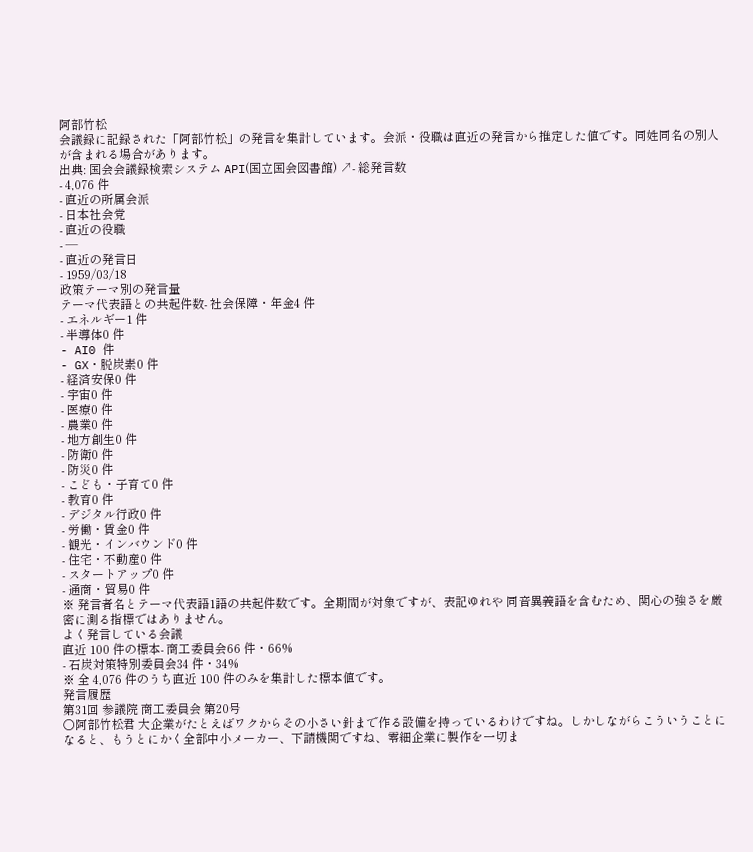阿部竹松
会議録に記録された「阿部竹松」の発言を集計しています。会派・役職は直近の発言から推定した値です。同姓同名の別人が含まれる場合があります。
出典: 国会会議録検索システム API(国立国会図書館) ↗- 総発言数
- 4,076 件
- 直近の所属会派
- 日本社会党
- 直近の役職
- —
- 直近の発言日
- 1959/03/18
政策テーマ別の発言量
テーマ代表語との共起件数- 社会保障・年金4 件
- エネルギー1 件
- 半導体0 件
- AI0 件
- GX・脱炭素0 件
- 経済安保0 件
- 宇宙0 件
- 医療0 件
- 農業0 件
- 地方創生0 件
- 防衛0 件
- 防災0 件
- こども・子育て0 件
- 教育0 件
- デジタル行政0 件
- 労働・賃金0 件
- 観光・インバウンド0 件
- 住宅・不動産0 件
- スタートアップ0 件
- 通商・貿易0 件
※ 発言者名とテーマ代表語1語の共起件数です。全期間が対象ですが、表記ゆれや 同音異義語を含むため、関心の強さを厳密に測る指標ではありません。
よく発言している会議
直近 100 件の標本- 商工委員会66 件・66%
- 石炭対策特別委員会34 件・34%
※ 全 4,076 件のうち直近 100 件のみを集計した標本値です。
発言履歴
第31回 参議院 商工委員会 第20号
○阿部竹松君 大企業がたとえばワクからその小さい針まで作る設備を持っているわけですね。しかしながらこういうことになると、もうとにかく全部中小メーカー、下請機関ですね、零細企業に製作を一切ま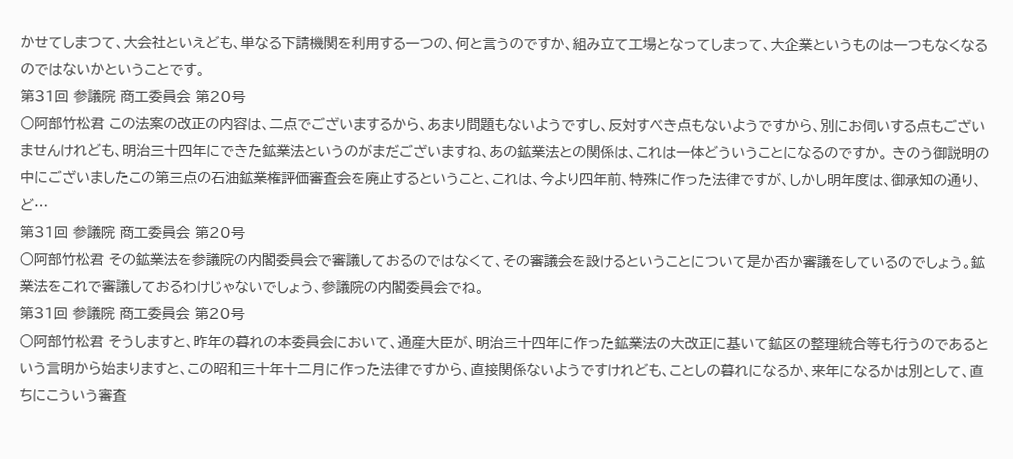かせてしまつて、大会社といえども、単なる下請機関を利用する一つの、何と言うのですか、組み立て工場となってしまって、大企業というものは一つもなくなるのではないかということです。
第31回 参議院 商工委員会 第20号
○阿部竹松君 この法案の改正の内容は、二点でございまするから、あまり問題もないようですし、反対すべき点もないようですから、別にお伺いする点もございませんけれども、明治三十四年にできた鉱業法というのがまだございますね、あの鉱業法との関係は、これは一体どういうことになるのですか。 きのう御説明の中にございましたこの第三点の石油鉱業権評価審査会を廃止するということ、これは、今より四年前、特殊に作った法律ですが、しかし明年度は、御承知の通り、ど…
第31回 参議院 商工委員会 第20号
○阿部竹松君 その鉱業法を参議院の内閣委員会で審議しておるのではなくて、その審議会を設けるということについて是か否か審議をしているのでしょう。鉱業法をこれで審議しておるわけじゃないでしょう、参議院の内閣委員会でね。
第31回 参議院 商工委員会 第20号
○阿部竹松君 そうしますと、昨年の暮れの本委員会において、通産大臣が、明治三十四年に作った鉱業法の大改正に基いて鉱区の整理統合等も行うのであるという言明から始まりますと、この昭和三十年十二月に作った法律ですから、直接関係ないようですけれども、ことしの暮れになるか、来年になるかは別として、直ちにこういう審査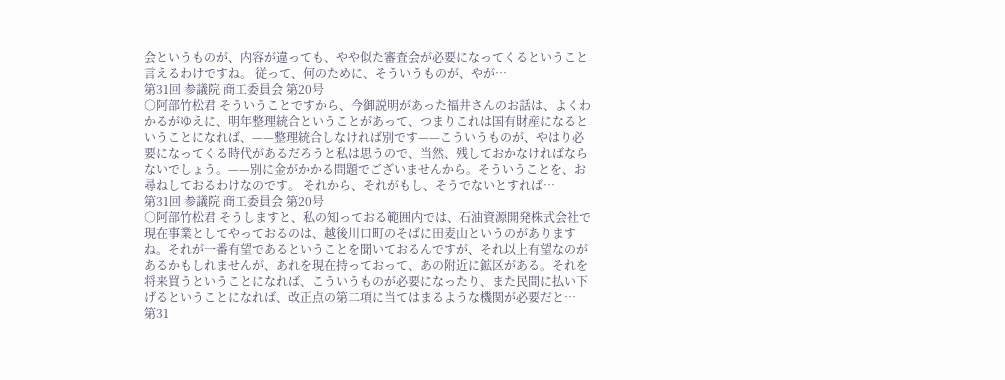会というものが、内容が違っても、やや似た審査会が必要になってくるということ言えるわけですね。 従って、何のために、そういうものが、やが…
第31回 参議院 商工委員会 第20号
○阿部竹松君 そういうことですから、今御説明があった福井さんのお話は、よくわかるがゆえに、明年整理統合ということがあって、つまりこれは国有財産になるということになれば、——整理統合しなければ別です——こういうものが、やはり必要になってくる時代があるだろうと私は思うので、当然、残しておかなければならないでしょう。——別に金がかかる問題でございませんから。そういうことを、お尋ねしておるわけなのです。 それから、それがもし、そうでないとすれば…
第31回 参議院 商工委員会 第20号
○阿部竹松君 そうしますと、私の知っておる範囲内では、石油資源開発株式会社で現在事業としてやっておるのは、越後川口町のそばに田麦山というのがありますね。それが一番有望であるということを聞いておるんですが、それ以上有望なのがあるかもしれませんが、あれを現在持っておって、あの附近に鉱区がある。それを将来買うということになれば、こういうものが必要になったり、また民間に払い下げるということになれば、改正点の第二項に当てはまるような機関が必要だと…
第31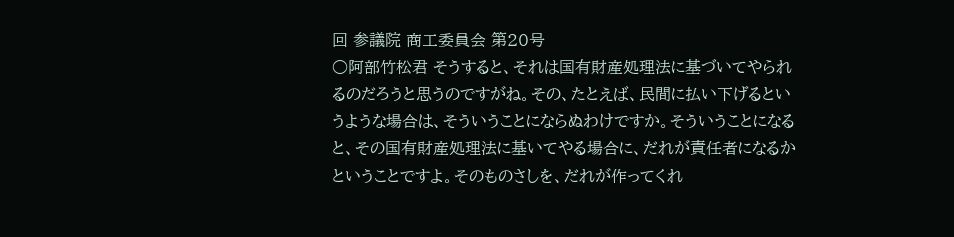回 参議院 商工委員会 第20号
○阿部竹松君 そうすると、それは国有財産処理法に基づいてやられるのだろうと思うのですがね。その、たとえば、民間に払い下げるというような場合は、そういうことにならぬわけですか。そういうことになると、その国有財産処理法に基いてやる場合に、だれが責任者になるかということですよ。そのものさしを、だれが作ってくれ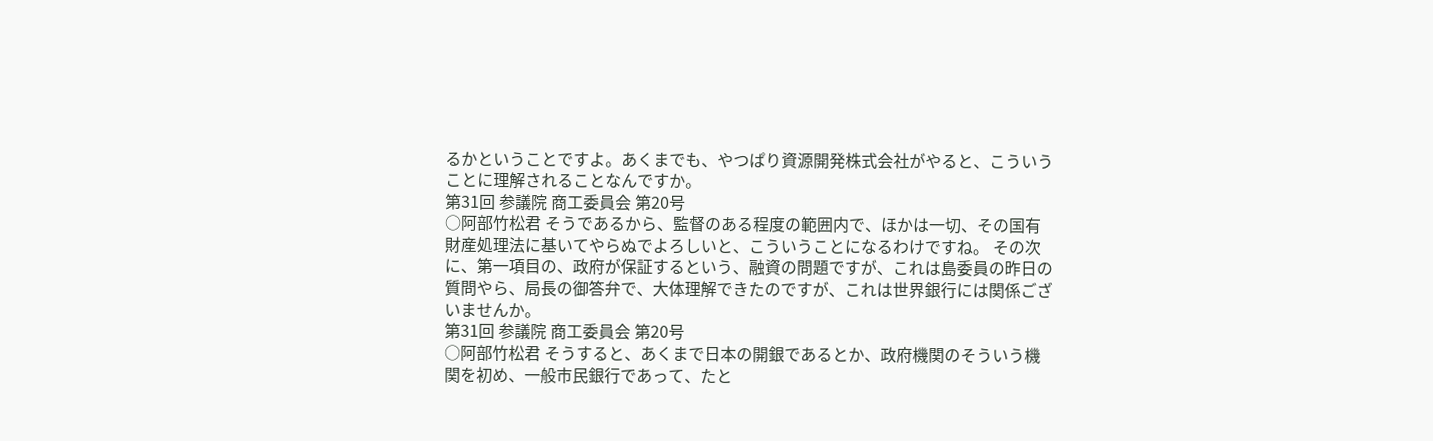るかということですよ。あくまでも、やつぱり資源開発株式会社がやると、こういうことに理解されることなんですか。
第31回 参議院 商工委員会 第20号
○阿部竹松君 そうであるから、監督のある程度の範囲内で、ほかは一切、その国有財産処理法に基いてやらぬでよろしいと、こういうことになるわけですね。 その次に、第一項目の、政府が保証するという、融資の問題ですが、これは島委員の昨日の質問やら、局長の御答弁で、大体理解できたのですが、これは世界銀行には関係ございませんか。
第31回 参議院 商工委員会 第20号
○阿部竹松君 そうすると、あくまで日本の開銀であるとか、政府機関のそういう機関を初め、一般市民銀行であって、たと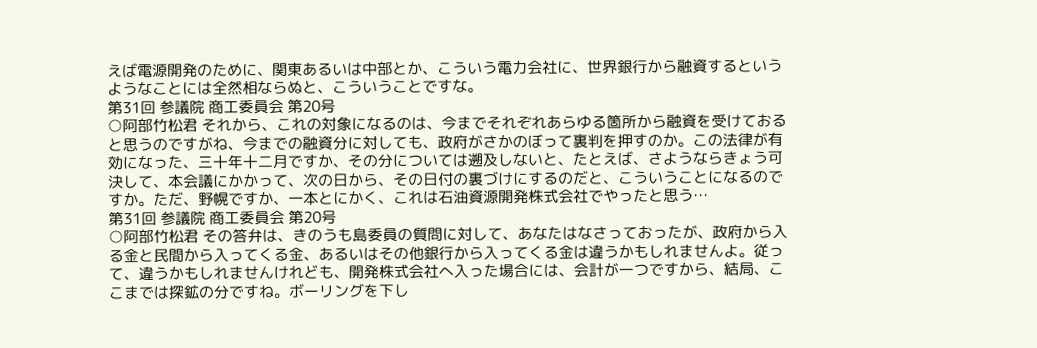えば電源開発のために、関東あるいは中部とか、こういう電力会社に、世界銀行から融資するというようなことには全然相ならぬと、こういうことですな。
第31回 参議院 商工委員会 第20号
○阿部竹松君 それから、これの対象になるのは、今までそれぞれあらゆる箇所から融資を受けておると思うのですがね、今までの融資分に対しても、政府がさかのぼって裏判を押すのか。この法律が有効になった、三十年十二月ですか、その分については遡及しないと、たとえば、さようならきょう可決して、本会議にかかって、次の日から、その日付の裏づけにするのだと、こういうことになるのですか。ただ、野幌ですか、一本とにかく、これは石油資源開発株式会社でやったと思う…
第31回 参議院 商工委員会 第20号
○阿部竹松君 その答弁は、きのうも島委員の質問に対して、あなたはなさっておったが、政府から入る金と民間から入ってくる金、あるいはその他銀行から入ってくる金は違うかもしれませんよ。従って、違うかもしれませんけれども、開発株式会社へ入った場合には、会計が一つですから、結局、ここまでは探鉱の分ですね。ボーリングを下し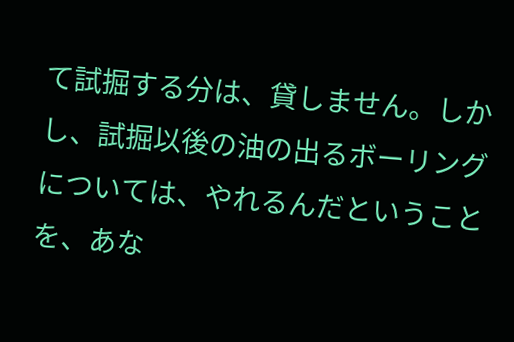て試掘する分は、貸しません。しかし、試掘以後の油の出るボーリングについては、やれるんだということを、あな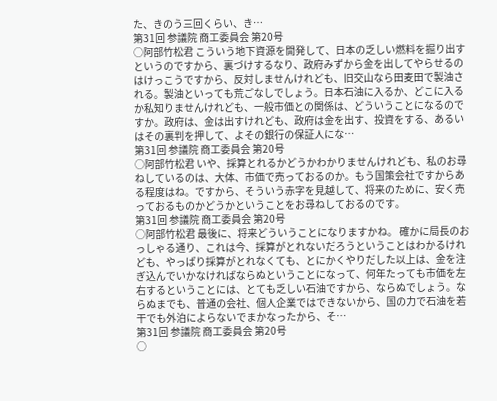た、きのう三回くらい、き…
第31回 参議院 商工委員会 第20号
○阿部竹松君 こういう地下資源を開発して、日本の乏しい燃料を掘り出すというのですから、裏づけするなり、政府みずから金を出してやらせるのはけっこうですから、反対しませんけれども、旧交山なら田麦田で製油される。製油といっても荒ごなしでしょう。日本石油に入るか、どこに入るか私知りませんけれども、一般市価との関係は、どういうことになるのですか。政府は、金は出すけれども、政府は金を出す、投資をする、あるいはその裏判を押して、よその銀行の保証人にな…
第31回 参議院 商工委員会 第20号
○阿部竹松君 いや、採算とれるかどうかわかりませんけれども、私のお尋ねしているのは、大体、市価で売っておるのか。もう国策会社ですからある程度はね。ですから、そういう赤字を見越して、将来のために、安く売っておるものかどうかということをお尋ねしておるのです。
第31回 参議院 商工委員会 第20号
○阿部竹松君 最後に、将来どういうことになりますかね。 確かに局長のおっしゃる通り、これは今、採算がとれないだろうということはわかるけれども、やっぱり採算がとれなくても、とにかくやりだした以上は、金を注ぎ込んでいかなければならぬということになって、何年たっても市価を左右するということには、とても乏しい石油ですから、ならぬでしょう。ならぬまでも、普通の会社、個人企業ではできないから、国の力で石油を若干でも外泊によらないでまかなったから、そ…
第31回 参議院 商工委員会 第20号
○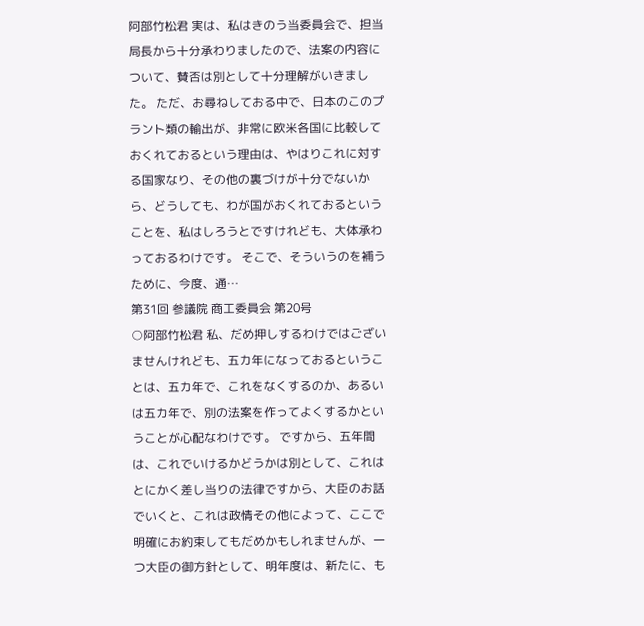阿部竹松君 実は、私はきのう当委員会で、担当局長から十分承わりましたので、法案の内容について、賛否は別として十分理解がいきました。 ただ、お尋ねしておる中で、日本のこのプラント類の輸出が、非常に欧米各国に比較しておくれておるという理由は、やはりこれに対する国家なり、その他の裏づけが十分でないから、どうしても、わが国がおくれておるということを、私はしろうとですけれども、大体承わっておるわけです。 そこで、そういうのを補うために、今度、通…
第31回 参議院 商工委員会 第20号
○阿部竹松君 私、だめ押しするわけではございませんけれども、五カ年になっておるということは、五カ年で、これをなくするのか、あるいは五カ年で、別の法案を作ってよくするかということが心配なわけです。 ですから、五年間は、これでいけるかどうかは別として、これはとにかく差し当りの法律ですから、大臣のお話でいくと、これは政情その他によって、ここで明確にお約束してもだめかもしれませんが、一つ大臣の御方針として、明年度は、新たに、も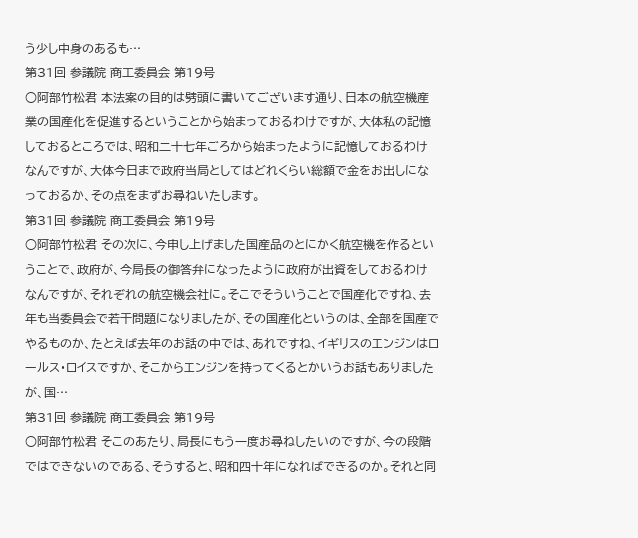う少し中身のあるも…
第31回 参議院 商工委員会 第19号
○阿部竹松君 本法案の目的は劈頭に書いてございます通り、日本の航空機産業の国産化を促進するということから始まっておるわけですが、大体私の記憶しておるところでは、昭和二十七年ごろから始まったように記憶しておるわけなんですが、大体今日まで政府当局としてはどれくらい総額で金をお出しになっておるか、その点をまずお尋ねいたします。
第31回 参議院 商工委員会 第19号
○阿部竹松君 その次に、今申し上げました国産品のとにかく航空機を作るということで、政府が、今局長の御答弁になったように政府が出資をしておるわけなんですが、それぞれの航空機会社に。そこでそういうことで国産化ですね、去年も当委員会で若干問題になりましたが、その国産化というのは、全部を国産でやるものか、たとえば去年のお話の中では、あれですね、イギリスのエンジンはロールス・ロイスですか、そこからエンジンを持ってくるとかいうお話もありましたが、国…
第31回 参議院 商工委員会 第19号
○阿部竹松君 そこのあたり、局長にもう一度お尋ねしたいのですが、今の段階ではできないのである、そうすると、昭和四十年になればできるのか。それと同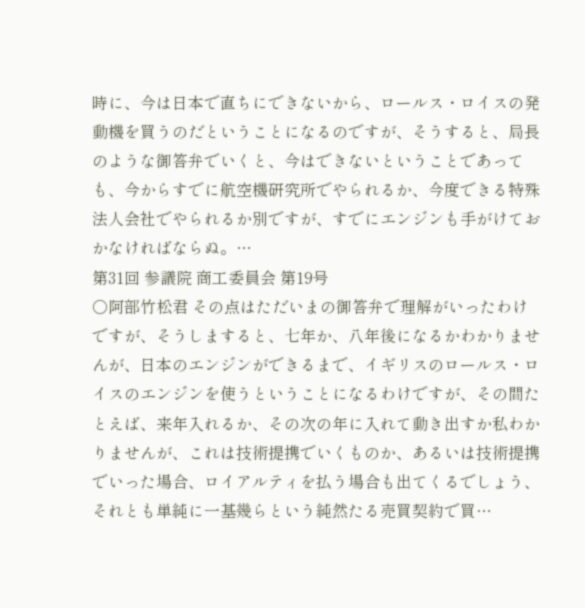時に、今は日本で直ちにできないから、ロールス・ロイスの発動機を買うのだということになるのですが、そうすると、局長のような御答弁でいくと、今はできないということであっても、今からすでに航空機研究所でやられるか、今度できる特殊法人会社でやられるか別ですが、すでにエンジンも手がけておかなければならぬ。…
第31回 参議院 商工委員会 第19号
○阿部竹松君 その点はただいまの御答弁で理解がいったわけですが、そうしますると、七年か、八年後になるかわかりませんが、日本のエンジンができるまで、イギリスのロールス・ロイスのエンジンを使うということになるわけですが、その間たとえば、来年入れるか、その次の年に入れて動き出すか私わかりませんが、これは技術提携でいくものか、あるいは技術提携でいった場合、ロイアルティを払う場合も出てくるでしょう、それとも単純に一基幾らという純然たる売買契約で買…